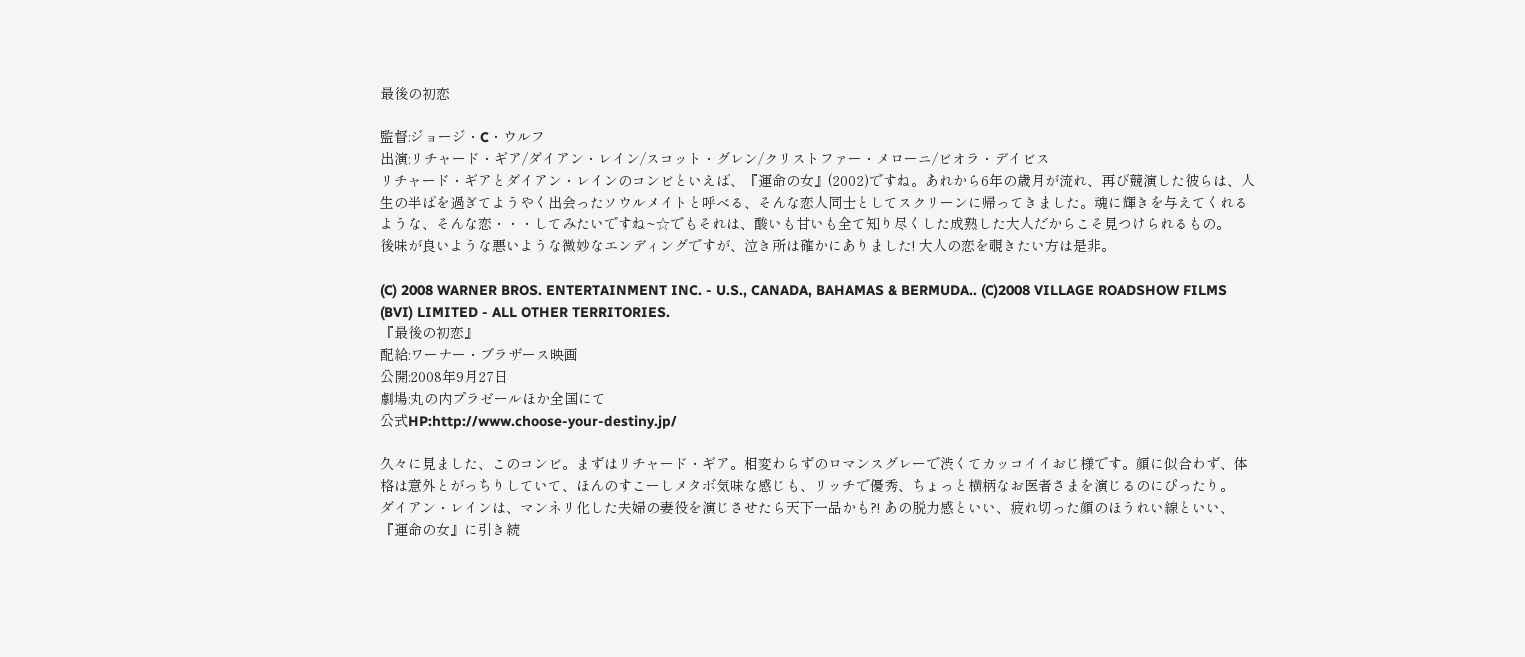最後の初恋

監督:ジョージ・C・ウルフ
出演:リチャード・ギア/ダイアン・レイン/スコット・グレン/クリストファー・メローニ/ビオラ・デイビス
リチャード・ギアとダイアン・レインのコンビといえば、『運命の女』(2002)ですね。あれから6年の歳月が流れ、再び競演した彼らは、人生の半ばを過ぎてようやく出会ったソウルメイトと呼べる、そんな恋人同士としてスクリーンに帰ってきました。魂に輝きを与えてくれるような、そんな恋・・・してみたいですね~☆でもそれは、酸いも甘いも全て知り尽くした成熟した大人だからこそ見つけられるもの。
後味が良いような悪いような微妙なエンディングですが、泣き所は確かにありました! 大人の恋を覗きたい方は是非。

(C) 2008 WARNER BROS. ENTERTAINMENT INC. - U.S., CANADA, BAHAMAS & BERMUDA.. (C)2008 VILLAGE ROADSHOW FILMS (BVI) LIMITED - ALL OTHER TERRITORIES.
『最後の初恋』
配給:ワーナー・ブラザース映画
公開:2008年9月27日
劇場:丸の内プラゼールほか全国にて
公式HP:http://www.choose-your-destiny.jp/

久々に見ました、このコンビ。まずはリチャード・ギア。相変わらずのロマンスグレーで渋くてカッコイイおじ様です。顔に似合わず、体格は意外とがっちりしていて、ほんのすこーしメタボ気味な感じも、リッチで優秀、ちょっと横柄なお医者さまを演じるのにぴったり。
ダイアン・レインは、マンネリ化した夫婦の妻役を演じさせたら天下一品かも?! あの脱力感といい、疲れ切った顔のほうれい線といい、『運命の女』に引き続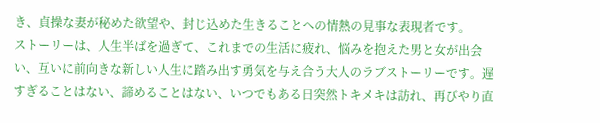き、貞操な妻が秘めた欲望や、封じ込めた生きることへの情熱の見事な表現者です。
ストーリーは、人生半ばを過ぎて、これまでの生活に疲れ、悩みを抱えた男と女が出会い、互いに前向きな新しい人生に踏み出す勇気を与え合う大人のラブストーリーです。遅すぎることはない、諦めることはない、いつでもある日突然トキメキは訪れ、再びやり直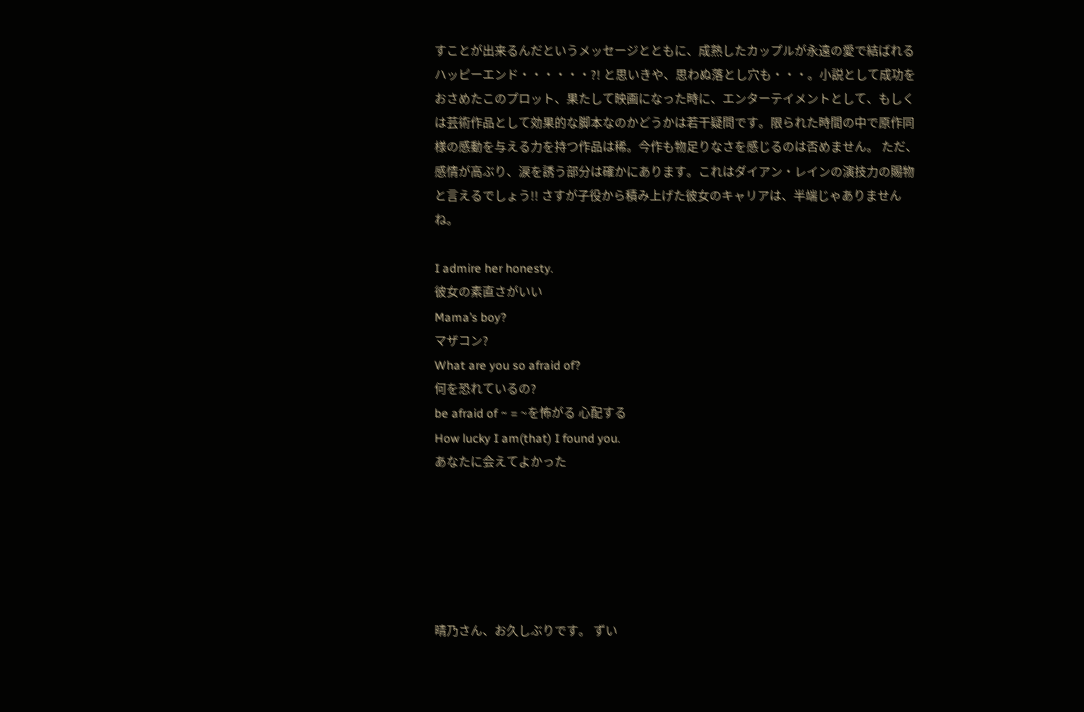すことが出来るんだというメッセージとともに、成熟したカップルが永遠の愛で結ばれるハッピーエンド・・・・・・?! と思いきや、思わぬ落とし穴も・・・。小説として成功をおさめたこのプロット、果たして映画になった時に、エンターテイメントとして、もしくは芸術作品として効果的な脚本なのかどうかは若干疑問です。限られた時間の中で原作同様の感動を与える力を持つ作品は稀。今作も物足りなさを感じるのは否めません。 ただ、感情が高ぶり、涙を誘う部分は確かにあります。これはダイアン・レインの演技力の賜物と言えるでしょう!! さすが子役から積み上げた彼女のキャリアは、半端じゃありませんね。

I admire her honesty.
彼女の素直さがいい
Mama’s boy?
マザコン?
What are you so afraid of?
何を恐れているの?
be afraid of ~ = ~を怖がる 心配する
How lucky I am(that) I found you.
あなたに会えてよかった






晴乃さん、お久しぶりです。 ずい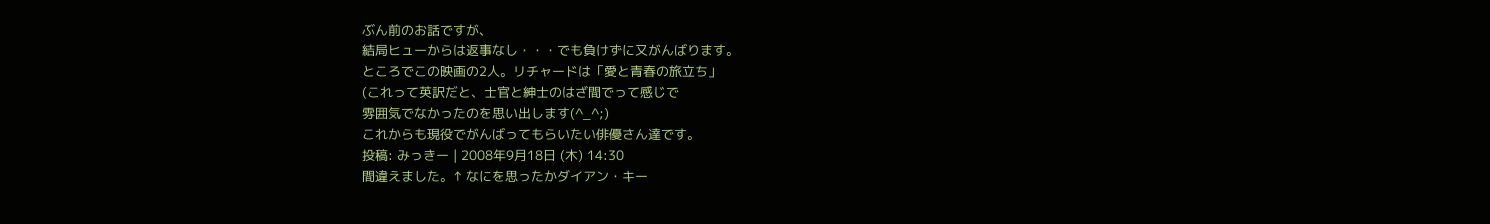ぶん前のお話ですが、
結局ヒューからは返事なし・・・でも負けずに又がんばります。
ところでこの映画の2人。リチャードは「愛と青春の旅立ち」
(これって英訳だと、士官と紳士のはざ間でって感じで
雰囲気でなかったのを思い出します(^_^;)
これからも現役でがんばってもらいたい俳優さん達です。
投稿: みっきー | 2008年9月18日 (木) 14:30
間違えました。↑ なにを思ったかダイアン・キー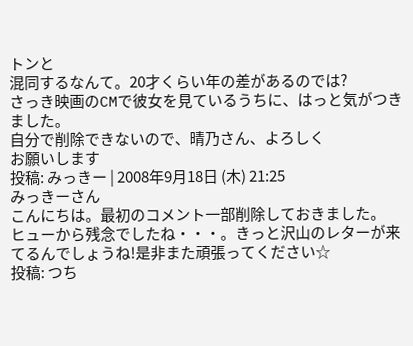トンと
混同するなんて。20才くらい年の差があるのでは?
さっき映画のCMで彼女を見ているうちに、はっと気がつきました。
自分で削除できないので、晴乃さん、よろしく
お願いします
投稿: みっきー | 2008年9月18日 (木) 21:25
みっきーさん
こんにちは。最初のコメント一部削除しておきました。
ヒューから残念でしたね・・・。きっと沢山のレターが来てるんでしょうね!是非また頑張ってください☆
投稿: つち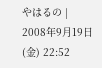やはるの | 2008年9月19日 (金) 22:52